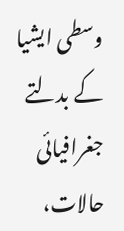وسطی ایشیا کے بدلتے جغرافیائی حالات،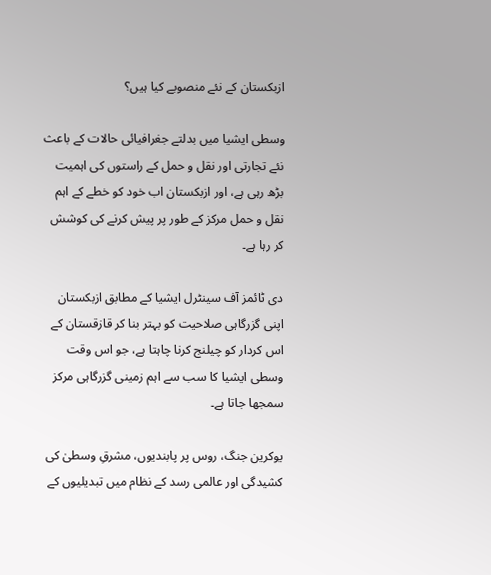ازبکستان کے نئے منصوبے کیا ہیں؟

وسطی ایشیا میں بدلتے جغرافیائی حالات کے باعث نئے تجارتی اور نقل و حمل کے راستوں کی اہمیت بڑھ رہی ہے، اور ازبکستان اب خود کو خطے کے اہم نقل و حمل مرکز کے طور پر پیش کرنے کی کوشش کر رہا ہے۔

دی ٹائمز آف سینٹرل ایشیا کے مطابق ازبکستان اپنی گزرگاہی صلاحیت کو بہتر بنا کر قازقستان کے اس کردار کو چیلنج کرنا چاہتا ہے، جو اس وقت وسطی ایشیا کا سب سے اہم زمینی گزرگاہی مرکز سمجھا جاتا ہے۔

یوکرین جنگ، روس پر پابندیوں، مشرقِ وسطیٰ کی کشیدگی اور عالمی رسد کے نظام میں تبدیلیوں کے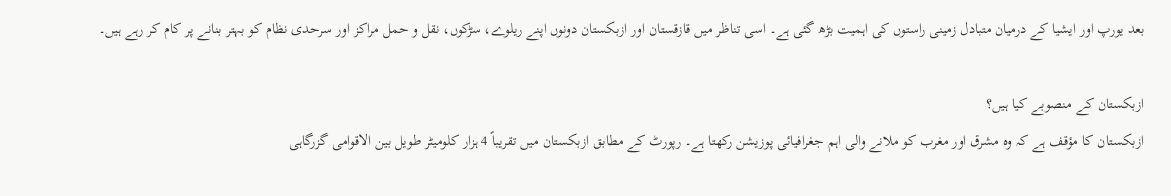بعد یورپ اور ایشیا کے درمیان متبادل زمینی راستوں کی اہمیت بڑھ گئی ہے۔ اسی تناظر میں قازقستان اور ازبکستان دونوں اپنے ریلوے، سڑکوں، نقل و حمل مراکز اور سرحدی نظام کو بہتر بنانے پر کام کر رہے ہیں۔

ازبکستان کے منصوبے کیا ہیں؟
ازبکستان کا مؤقف ہے کہ وہ مشرق اور مغرب کو ملانے والی اہم جغرافیائی پوزیشن رکھتا ہے۔ رپورٹ کے مطابق ازبکستان میں تقریباً 4 ہزار کلومیٹر طویل بین الاقوامی گزرگاہی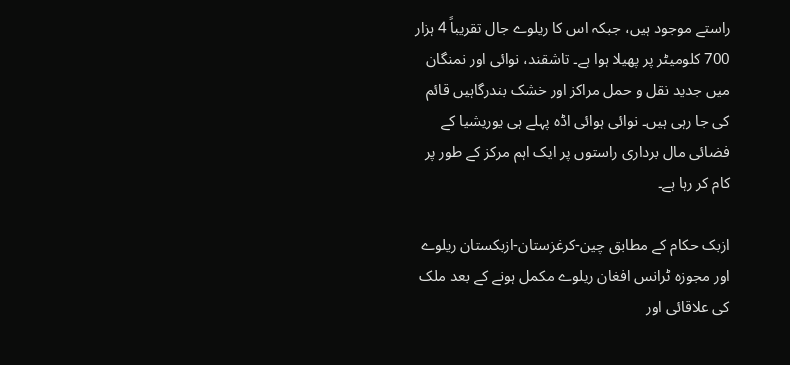راستے موجود ہیں، جبکہ اس کا ریلوے جال تقریباً 4 ہزار 700 کلومیٹر پر پھیلا ہوا ہے۔ تاشقند، نوائی اور نمنگان میں جدید نقل و حمل مراکز اور خشک بندرگاہیں قائم کی جا رہی ہیں۔ نوائی ہوائی اڈہ پہلے ہی یوریشیا کے فضائی مال برداری راستوں پر ایک اہم مرکز کے طور پر کام کر رہا ہے۔

ازبک حکام کے مطابق چین-کرغزستان-ازبکستان ریلوے اور مجوزہ ٹرانس افغان ریلوے مکمل ہونے کے بعد ملک کی علاقائی اور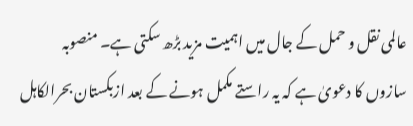عالمی نقل و حمل کے جال میں اہمیت مزید بڑھ سکتی ہے۔ منصوبہ سازوں کا دعویٰ ہے کہ یہ راستے مکمل ہونے کے بعد ازبکستان بحرالکاہل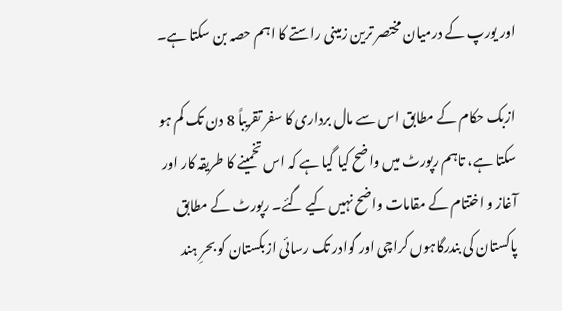اور یورپ کے درمیان مختصر ترین زمینی راستے کا اہم حصہ بن سکتا ہے۔

ازبک حکام کے مطابق اس سے مال برداری کا سفر تقریباً 8 دن تک کم ہو سکتا ہے، تاہم رپورٹ میں واضح کیا گیا ہے کہ اس تخمینے کا طریقہ کار اور آغاز و اختتام کے مقامات واضح نہیں کیے گئے۔ رپورٹ کے مطابق پاکستان کی بندرگاہوں کراچی اور گوادر تک رسائی ازبکستان کو بحرِ ہند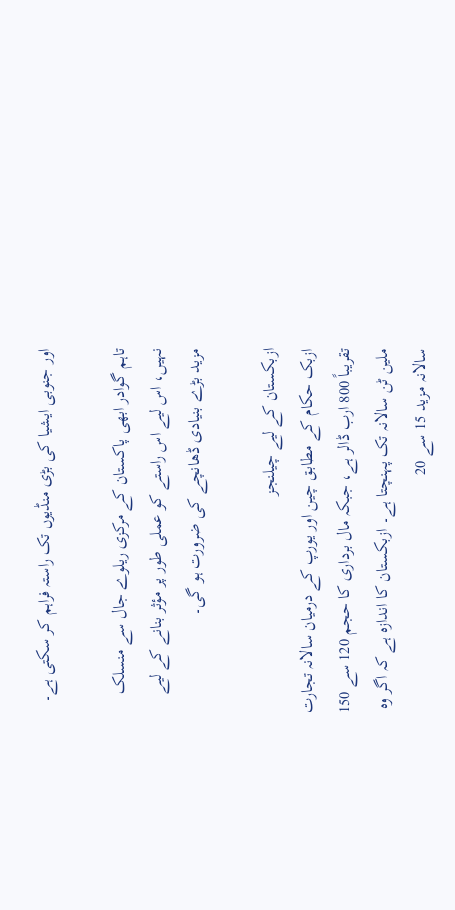اور جنوبی ایشیا کی بڑی منڈیوں تک راستہ فراہم کر سکتی ہے۔

تاہم گوادر ابھی پاکستان کے مرکزی ریلوے جال سے منسلک نہیں، اس لیے اس راستے کو عملی طور پر مؤثر بنانے کے لیے مزید بڑے بنیادی ڈھانچے کی ضرورت ہو گی۔

ازبکستان کے لیے چیلنجز
ازبک حکام کے مطابق چین اور یورپ کے درمیان سالانہ تجارت تقریباً 800 ارب ڈالر ہے، جبکہ مال برداری کا حجم 120 سے 150 ملین ٹن سالانہ تک پہنچتا ہے۔ ازبکستان کا اندازہ ہے کہ اگر وہ سالانہ مزید 15 سے 20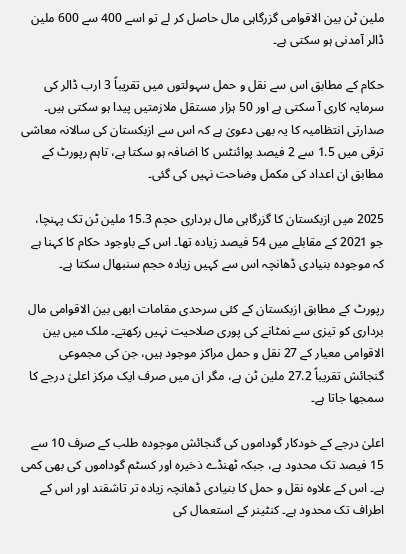ملین ٹن بین الاقوامی گزرگاہی مال حاصل کر لے تو اسے 400 سے 600 ملین ڈالر آمدنی ہو سکتی ہے۔

حکام کے مطابق اس سے نقل و حمل سہولتوں میں تقریباً 3 ارب ڈالر کی سرمایہ کاری آ سکتی ہے اور 50 ہزار مستقل ملازمتیں پیدا ہو سکتی ہیں۔ صدارتی انتظامیہ کا یہ بھی دعویٰ ہے کہ اس سے ازبکستان کی سالانہ معاشی ترقی میں 1.5 سے 2 فیصد پوائنٹس کا اضافہ ہو سکتا ہے، تاہم رپورٹ کے مطابق ان اعداد کی مکمل وضاحت نہیں کی گئی۔

2025 میں ازبکستان کا گزرگاہی مال برداری حجم 15.3 ملین ٹن تک پہنچا، جو 2021 کے مقابلے میں 54 فیصد زیادہ تھا۔ اس کے باوجود حکام کا کہنا ہے کہ موجودہ بنیادی ڈھانچہ اس سے کہیں زیادہ حجم سنبھال سکتا ہے۔

رپورٹ کے مطابق ازبکستان کے کئی سرحدی مقامات ابھی بین الاقوامی مال برداری کو تیزی سے نمٹانے کی پوری صلاحیت نہیں رکھتے۔ ملک میں بین الاقوامی معیار کے 27 نقل و حمل مراکز موجود ہیں، جن کی مجموعی گنجائش تقریباً 27.2 ملین ٹن ہے، مگر ان میں صرف ایک مرکز اعلیٰ درجے کا سمجھا جاتا ہے۔

اعلیٰ درجے کے خودکار گوداموں کی گنجائش موجودہ طلب کے صرف 10 سے 15 فیصد تک محدود ہے، جبکہ ٹھنڈے ذخیرہ اور کسٹم گوداموں کی بھی کمی ہے۔ اس کے علاوہ نقل و حمل کا بنیادی ڈھانچہ زیادہ تر تاشقند اور اس کے اطراف تک محدود ہے۔ کنٹینر کے استعمال کی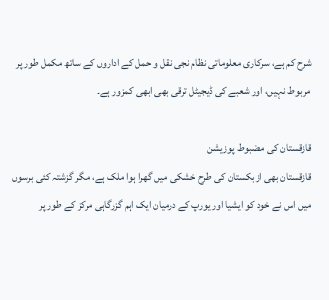شرح کم ہے، سرکاری معلوماتی نظام نجی نقل و حمل کے اداروں کے ساتھ مکمل طور پر مربوط نہیں، اور شعبے کی ڈیجیٹل ترقی بھی ابھی کمزور ہے۔

قازقستان کی مضبوط پوزیشن
قازقستان بھی ازبکستان کی طرح خشکی میں گھرا ہوا ملک ہے، مگر گزشتہ کئی برسوں میں اس نے خود کو ایشیا اور یورپ کے درمیان ایک اہم گزرگاہی مرکز کے طور پر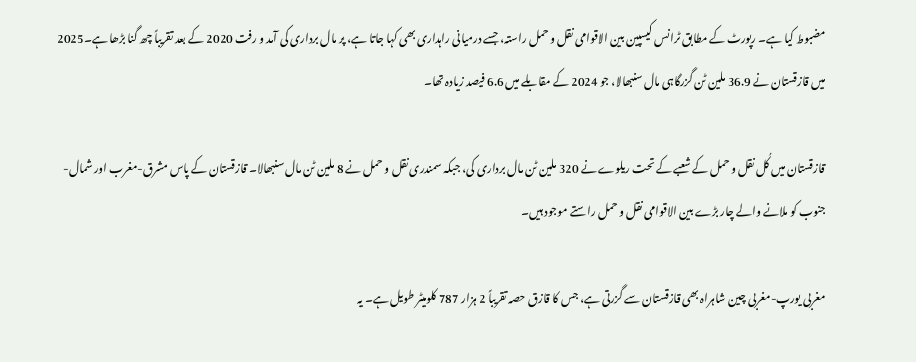مضبوط کیا ہے۔ رپورٹ کے مطابق ٹرانس کیسپین بین الاقوامی نقل و حمل راستہ، جسے درمیانی راہداری بھی کہا جاتا ہے، پر مال برداری کی آمد و رفت 2020 کے بعد تقریباً چھ گنا بڑھا ہے۔2025 میں قازقستان نے 36.9 ملین ٹن گزرگاہی مال سنبھالا، جو 2024 کے مقابلے میں 6.6 فیصد زیادہ تھا۔

قازقستان میں کُل نقل و حمل کے شعبے کے تحت ریلوے نے 320 ملین ٹن مال برداری کی، جبکہ سمندری نقل و حمل نے 8 ملین ٹن مال سنبھالا۔ قازقستان کے پاس مشرق-مغرب اور شمال-جنوب کو ملانے والے چار بڑے بین الاقوامی نقل و حمل راستے موجود ہیں۔

مغربی یورپ-مغربی چین شاہراہ بھی قازقستان سے گزرتی ہے، جس کا قازق حصہ تقریباً 2 ہزار 787 کلومیٹر طویل ہے۔ یہ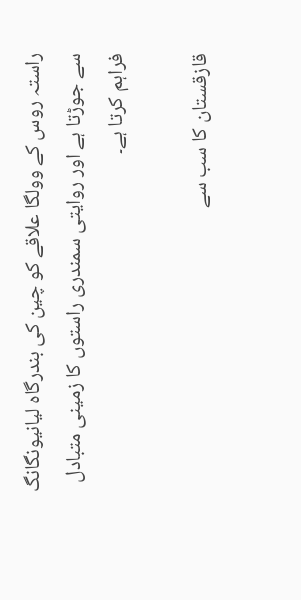راستہ روس کے وولگا علاقے کو چین کی بندرگاہ لیانیونگانگ سے جوڑتا ہے اور روایتی سمندری راستوں کا زمینی متبادل فراہم کرتا ہے۔

قازقستان کا سب سے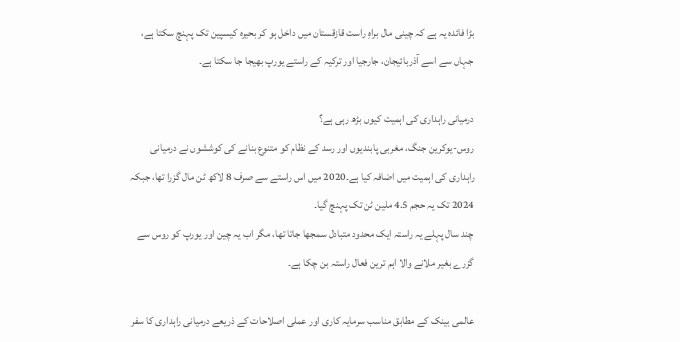بڑا فائدہ یہ ہے کہ چینی مال براہِ راست قازقستان میں داخل ہو کر بحیرہ کیسپین تک پہنچ سکتا ہے، جہاں سے اسے آذربائیجان، جارجیا اور ترکیہ کے راستے یورپ بھیجا جا سکتا ہے۔

درمیانی راہداری کی اہمیت کیوں بڑھ رہی ہے؟
روس-یوکرین جنگ، مغربی پابندیوں اور رسد کے نظام کو متنوع بنانے کی کوششوں نے درمیانی راہداری کی اہمیت میں اضافہ کیا ہے۔2020 میں اس راستے سے صرف 8 لاکھ ٹن مال گزرا تھا، جبکہ 2024 تک یہ حجم 4.5 ملین ٹن تک پہنچ گیا۔
چند سال پہلے یہ راستہ ایک محدود متبادل سمجھا جاتا تھا، مگر اب یہ چین اور یورپ کو روس سے گزرے بغیر ملانے والا اہم ترین فعال راستہ بن چکا ہے۔

عالمی بینک کے مطابق مناسب سرمایہ کاری اور عملی اصلاحات کے ذریعے درمیانی راہداری کا سفر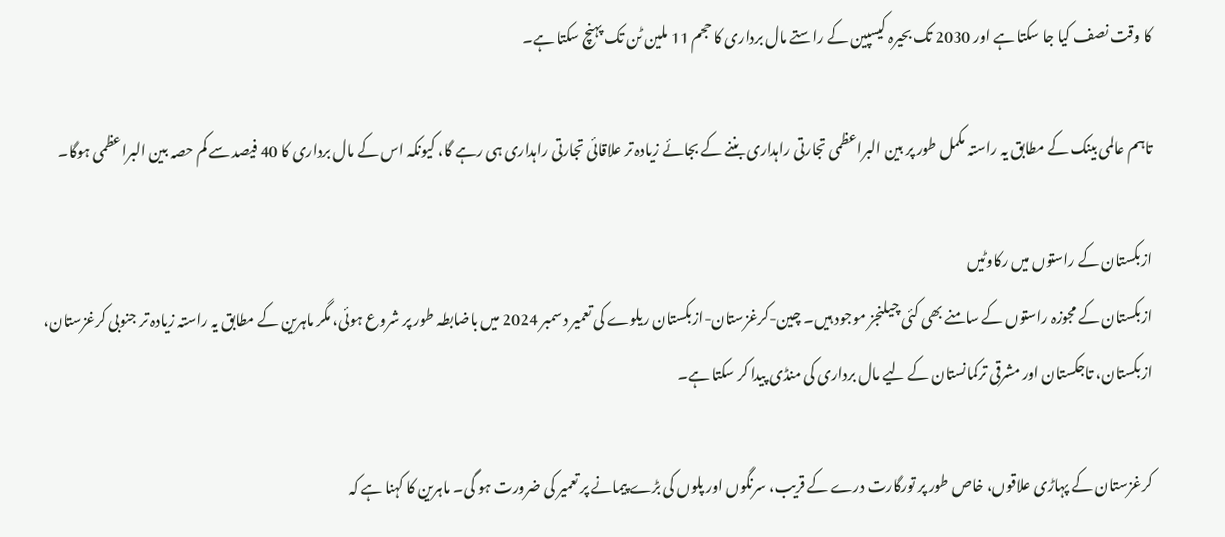کا وقت نصف کیا جا سکتا ہے اور 2030 تک بحیرہ کیسپین کے راستے مال برداری کا حجم 11 ملین ٹن تک پہنچ سکتا ہے۔

تاہم عالمی بینک کے مطابق یہ راستہ مکمل طور پر بین البراعظمی تجارتی راہداری بننے کے بجائے زیادہ تر علاقائی تجارتی راہداری ہی رہے گا، کیونکہ اس کے مال برداری کا 40 فیصد سے کم حصہ بین البراعظمی ہوگا۔

ازبکستان کے راستوں میں رکاوٹیں
ازبکستان کے مجوزہ راستوں کے سامنے بھی کئی چیلنجز موجود ہیں۔ چین-کرغزستان-ازبکستان ریلوے کی تعمیر دسمبر 2024 میں باضابطہ طور پر شروع ہوئی، مگر ماہرین کے مطابق یہ راستہ زیادہ تر جنوبی کرغزستان، ازبکستان، تاجکستان اور مشرقی ترکمانستان کے لیے مال برداری کی منڈی پیدا کر سکتا ہے۔

کرغزستان کے پہاڑی علاقوں، خاص طور پر تورگارت درے کے قریب، سرنگوں اور پلوں کی بڑے پیمانے پر تعمیر کی ضرورت ہو گی۔ ماہرین کا کہنا ہے کہ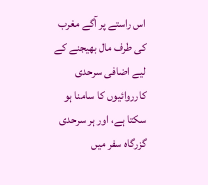اس راستے پر آگے مغرب کی طرف مال بھیجنے کے لیے اضافی سرحدی کارروائیوں کا سامنا ہو سکتا ہے، اور ہر سرحدی گزرگاہ سفر میں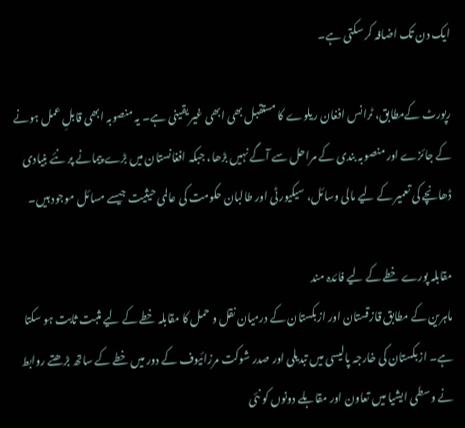ایک دن تک اضافہ کر سکتی ہے۔

رپورٹ کےمطابق، ٹرانس افغان ریلوے کا مستقبل بھی ابھی غیر یقینی ہے۔ یہ منصوبہ ابھی قابلِ عمل ہونے کے جائزے اور منصوبہ بندی کے مراحل سے آگے نہیں بڑھا، جبکہ افغانستان میں بڑے پیمانے پر نئے بنیادی ڈھانچے کی تعمیر کے لیے مالی وسائل، سیکیورٹی اور طالبان حکومت کی عالمی حیثیت جیسے مسائل موجود ہیں۔

مقابلہ پورے خطے کے لیے فائدہ مند
ماہرین کے مطابق قازقستان اور ازبکستان کے درمیان نقل و حمل کا مقابلہ خطے کے لیے مثبت ثابت ہو سکتا ہے۔ ازبکستان کی خارجہ پالیسی میں تبدیلی اور صدر شوکت مرزائیوف کے دور میں خطے کے ساتھ بڑھتے روابط نے وسطی ایشیا میں تعاون اور مقابلے دونوں کو نئی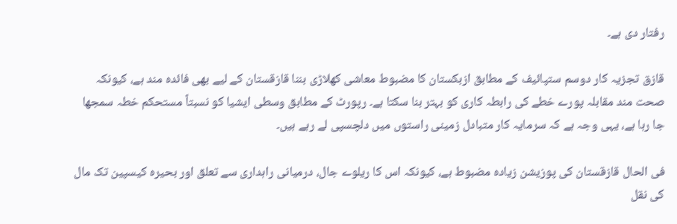رفتار دی ہے۔

قازق تجزیہ کار دوسم ستپائیف کے مطابق ازبکستان کا مضبوط معاشی کھلاڑی بننا قازقستان کے لیے بھی فائدہ مند ہے، کیونکہ صحت مند مقابلہ پورے خطے کی رابطہ کاری کو بہتر بنا سکتا ہے۔ رپورٹ کے مطابق وسطی ایشیا کو نسبتاً مستحکم خطہ سمجھا جا رہا ہے، یہی وجہ ہے کہ سرمایہ کار متبادل زمینی راستوں میں دلچسپی لے رہے ہیں۔

فی الحال قازقستان کی پوزیشن زیادہ مضبوط ہے، کیونکہ اس کا ریلوے جال، درمیانی راہداری سے تعلق اور بحیرہ کیسپین تک مال کی نقل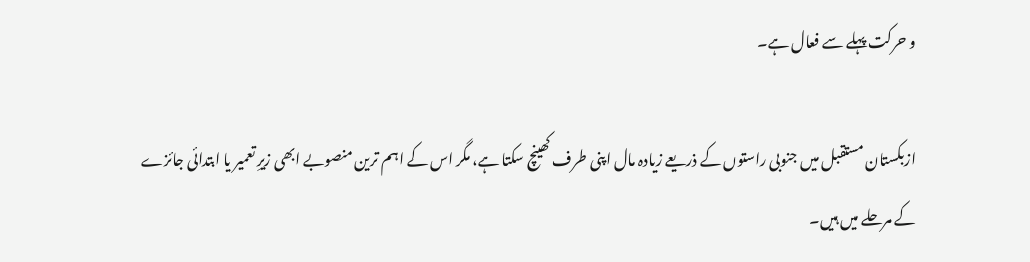و حرکت پہلے سے فعال ہے۔

ازبکستان مستقبل میں جنوبی راستوں کے ذریعے زیادہ مال اپنی طرف کھینچ سکتا ہے، مگر اس کے اہم ترین منصوبے ابھی زیرِ تعمیر یا ابتدائی جائزے کے مرحلے میں ہیں۔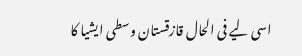اسی لیے فی الحال قازقستان وسطی ایشیا کا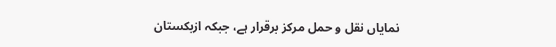نمایاں نقل و حمل مرکز برقرار ہے، جبکہ ازبکستان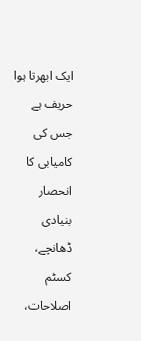ایک ابھرتا ہوا حریف ہے جس کی کامیابی کا انحصار بنیادی ڈھانچے، کسٹم اصلاحات،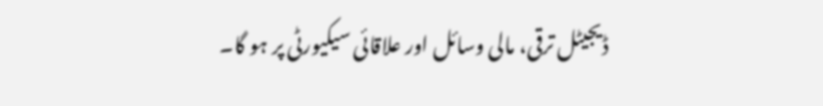ڈیجیٹل ترقی، مالی وسائل اور علاقائی سیکیورٹی پر ہو گا۔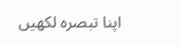اپنا تبصرہ لکھیں